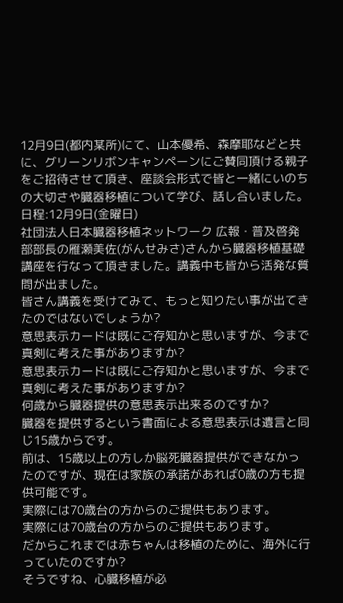12月9日(都内某所)にて、山本優希、森摩耶などと共に、グリーンリボンキャンペーンにご賛同頂ける親子をご招待させて頂き、座談会形式で皆と一緒にいのちの大切さや臓器移植について学び、話し合いました。
日程:12月9日(金曜日)
社団法人日本臓器移植ネットワーク 広報・普及啓発部部長の雁瀬美佐(がんせみさ)さんから臓器移植基礎講座を行なって頂きました。講義中も皆から活発な質問が出ました。
皆さん講義を受けてみて、もっと知りたい事が出てきたのではないでしょうか?
意思表示カードは既にご存知かと思いますが、今まで真剣に考えた事がありますか?
意思表示カードは既にご存知かと思いますが、今まで真剣に考えた事がありますか?
何歳から臓器提供の意思表示出来るのですか?
臓器を提供するという書面による意思表示は遺言と同じ15歳からです。
前は、15歳以上の方しか脳死臓器提供ができなかったのですが、現在は家族の承諾があれば0歳の方も提供可能です。
実際には70歳台の方からのご提供もあります。
実際には70歳台の方からのご提供もあります。
だからこれまでは赤ちゃんは移植のために、海外に行っていたのですか?
そうですね、心臓移植が必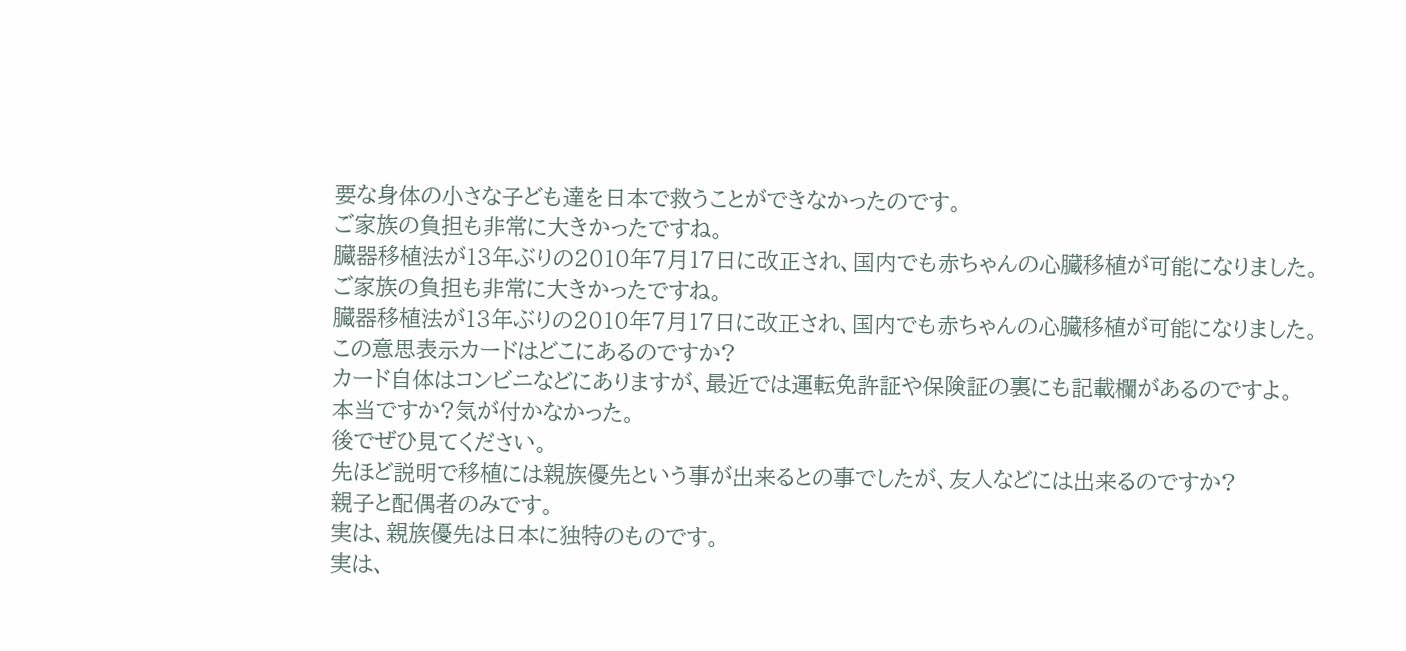要な身体の小さな子ども達を日本で救うことができなかったのです。
ご家族の負担も非常に大きかったですね。
臓器移植法が13年ぶりの2010年7月17日に改正され、国内でも赤ちゃんの心臓移植が可能になりました。
ご家族の負担も非常に大きかったですね。
臓器移植法が13年ぶりの2010年7月17日に改正され、国内でも赤ちゃんの心臓移植が可能になりました。
この意思表示カードはどこにあるのですか?
カード自体はコンビニなどにありますが、最近では運転免許証や保険証の裏にも記載欄があるのですよ。
本当ですか?気が付かなかった。
後でぜひ見てください。
先ほど説明で移植には親族優先という事が出来るとの事でしたが、友人などには出来るのですか?
親子と配偶者のみです。
実は、親族優先は日本に独特のものです。
実は、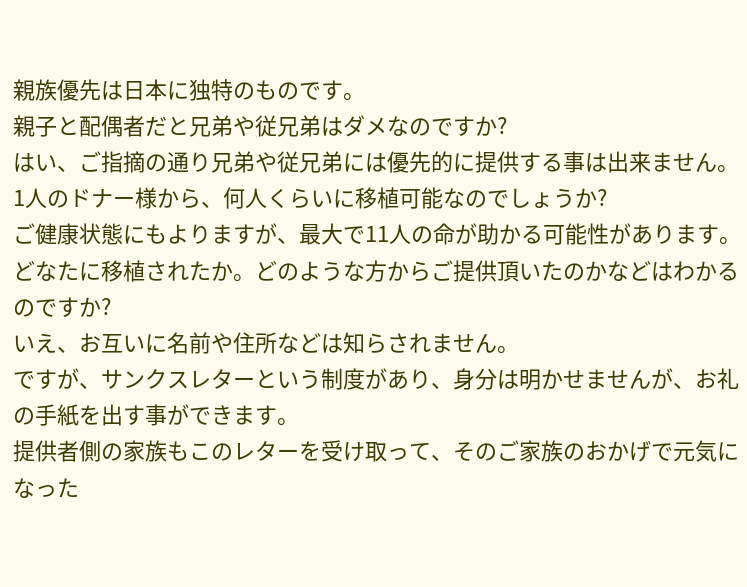親族優先は日本に独特のものです。
親子と配偶者だと兄弟や従兄弟はダメなのですか?
はい、ご指摘の通り兄弟や従兄弟には優先的に提供する事は出来ません。
1人のドナー様から、何人くらいに移植可能なのでしょうか?
ご健康状態にもよりますが、最大で11人の命が助かる可能性があります。
どなたに移植されたか。どのような方からご提供頂いたのかなどはわかるのですか?
いえ、お互いに名前や住所などは知らされません。
ですが、サンクスレターという制度があり、身分は明かせませんが、お礼の手紙を出す事ができます。
提供者側の家族もこのレターを受け取って、そのご家族のおかげで元気になった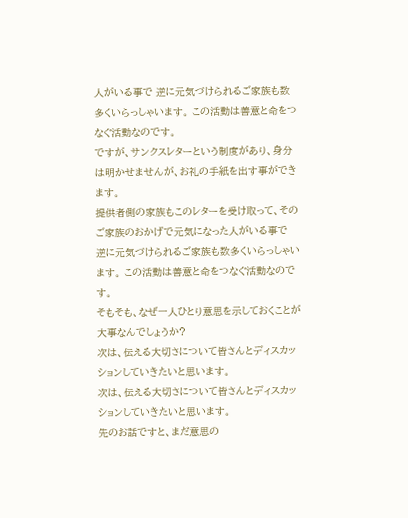人がいる事で 逆に元気づけられるご家族も数多くいらっしゃいます。 この活動は善意と命をつなぐ活動なのです。
ですが、サンクスレターという制度があり、身分は明かせませんが、お礼の手紙を出す事ができます。
提供者側の家族もこのレターを受け取って、そのご家族のおかげで元気になった人がいる事で 逆に元気づけられるご家族も数多くいらっしゃいます。 この活動は善意と命をつなぐ活動なのです。
そもそも、なぜ一人ひとり意思を示しておくことが大事なんでしょうか?
次は、伝える大切さについて皆さんとディスカッションしていきたいと思います。
次は、伝える大切さについて皆さんとディスカッションしていきたいと思います。
先のお話ですと、まだ意思の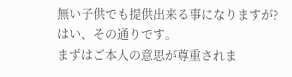無い子供でも提供出来る事になりますが?
はい、その通りです。
まずはご本人の意思が尊重されま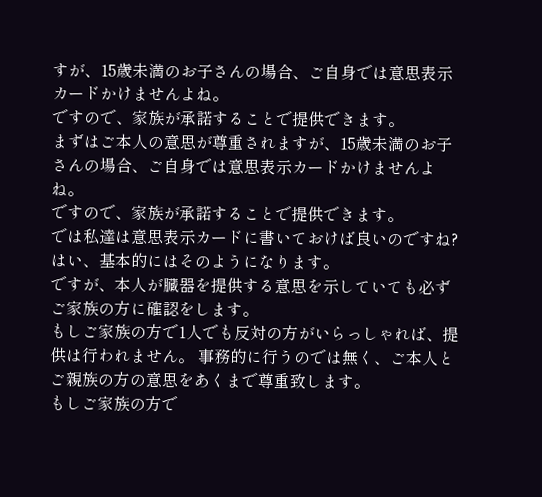すが、15歳未満のお子さんの場合、ご自身では意思表示カードかけませんよね。
ですので、家族が承諾することで提供できます。
まずはご本人の意思が尊重されますが、15歳未満のお子さんの場合、ご自身では意思表示カードかけませんよね。
ですので、家族が承諾することで提供できます。
では私達は意思表示カードに書いておけば良いのですね?
はい、基本的にはそのようになります。
ですが、本人が臓器を提供する意思を示していても必ずご家族の方に確認をします。
もしご家族の方で1人でも反対の方がいらっしゃれば、提供は行われません。 事務的に行うのでは無く、ご本人とご親族の方の意思をあくまで尊重致します。
もしご家族の方で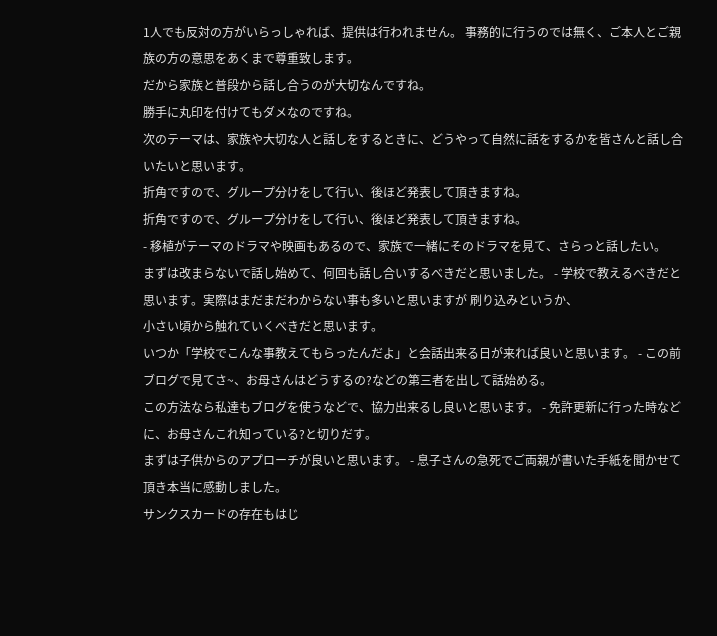1人でも反対の方がいらっしゃれば、提供は行われません。 事務的に行うのでは無く、ご本人とご親族の方の意思をあくまで尊重致します。
だから家族と普段から話し合うのが大切なんですね。
勝手に丸印を付けてもダメなのですね。
次のテーマは、家族や大切な人と話しをするときに、どうやって自然に話をするかを皆さんと話し合いたいと思います。
折角ですので、グループ分けをして行い、後ほど発表して頂きますね。
折角ですので、グループ分けをして行い、後ほど発表して頂きますね。
- 移植がテーマのドラマや映画もあるので、家族で一緒にそのドラマを見て、さらっと話したい。
まずは改まらないで話し始めて、何回も話し合いするべきだと思いました。 - 学校で教えるべきだと思います。実際はまだまだわからない事も多いと思いますが 刷り込みというか、
小さい頃から触れていくべきだと思います。
いつか「学校でこんな事教えてもらったんだよ」と会話出来る日が来れば良いと思います。 - この前ブログで見てさ~、お母さんはどうするの?などの第三者を出して話始める。
この方法なら私達もブログを使うなどで、協力出来るし良いと思います。 - 免許更新に行った時などに、お母さんこれ知っている?と切りだす。
まずは子供からのアプローチが良いと思います。 - 息子さんの急死でご両親が書いた手紙を聞かせて頂き本当に感動しました。
サンクスカードの存在もはじ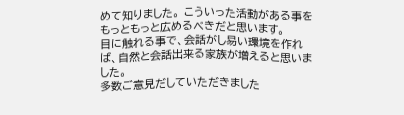めて知りました。 こういった活動がある事をもっともっと広めるべきだと思います。
目に触れる事で、会話がし易い環境を作れば、自然と会話出来る家族が増えると思いました。
多数ご意見だしていただきました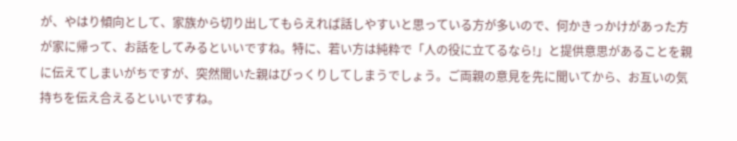が、やはり傾向として、家族から切り出してもらえれば話しやすいと思っている方が多いので、何かきっかけがあった方が家に帰って、お話をしてみるといいですね。特に、若い方は純粋で「人の役に立てるなら!」と提供意思があることを親に伝えてしまいがちですが、突然聞いた親はびっくりしてしまうでしょう。ご両親の意見を先に聞いてから、お互いの気持ちを伝え合えるといいですね。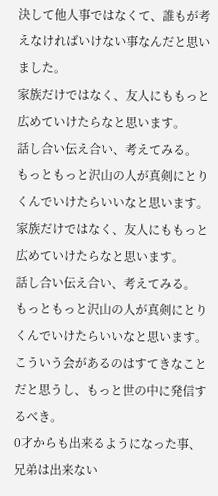決して他人事ではなくて、誰もが考えなければいけない事なんだと思いました。
家族だけではなく、友人にももっと広めていけたらなと思います。
話し合い伝え合い、考えてみる。
もっともっと沢山の人が真剣にとりくんでいけたらいいなと思います。
家族だけではなく、友人にももっと広めていけたらなと思います。
話し合い伝え合い、考えてみる。
もっともっと沢山の人が真剣にとりくんでいけたらいいなと思います。
こういう会があるのはすてきなことだと思うし、もっと世の中に発信するべき。
0才からも出来るようになった事、兄弟は出来ない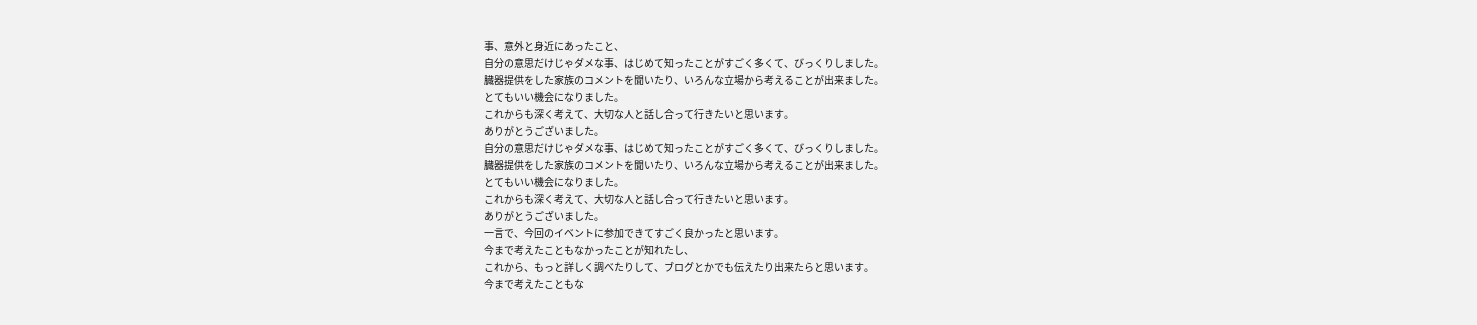事、意外と身近にあったこと、
自分の意思だけじゃダメな事、はじめて知ったことがすごく多くて、びっくりしました。
臓器提供をした家族のコメントを聞いたり、いろんな立場から考えることが出来ました。
とてもいい機会になりました。
これからも深く考えて、大切な人と話し合って行きたいと思います。
ありがとうございました。
自分の意思だけじゃダメな事、はじめて知ったことがすごく多くて、びっくりしました。
臓器提供をした家族のコメントを聞いたり、いろんな立場から考えることが出来ました。
とてもいい機会になりました。
これからも深く考えて、大切な人と話し合って行きたいと思います。
ありがとうございました。
一言で、今回のイベントに参加できてすごく良かったと思います。
今まで考えたこともなかったことが知れたし、
これから、もっと詳しく調べたりして、ブログとかでも伝えたり出来たらと思います。
今まで考えたこともな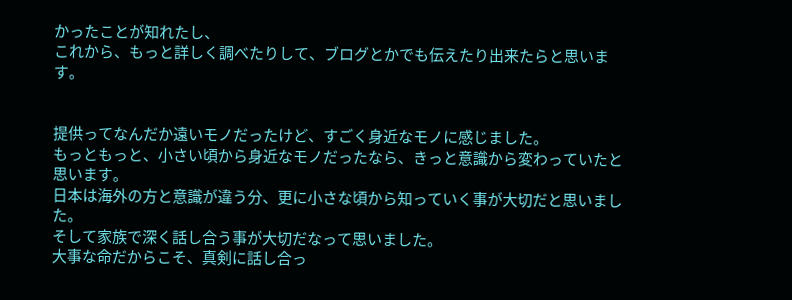かったことが知れたし、
これから、もっと詳しく調べたりして、ブログとかでも伝えたり出来たらと思います。


提供ってなんだか遠いモノだったけど、すごく身近なモノに感じました。
もっともっと、小さい頃から身近なモノだったなら、きっと意識から変わっていたと思います。
日本は海外の方と意識が違う分、更に小さな頃から知っていく事が大切だと思いました。
そして家族で深く話し合う事が大切だなって思いました。
大事な命だからこそ、真剣に話し合っ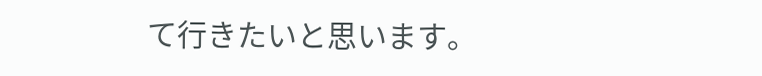て行きたいと思います。